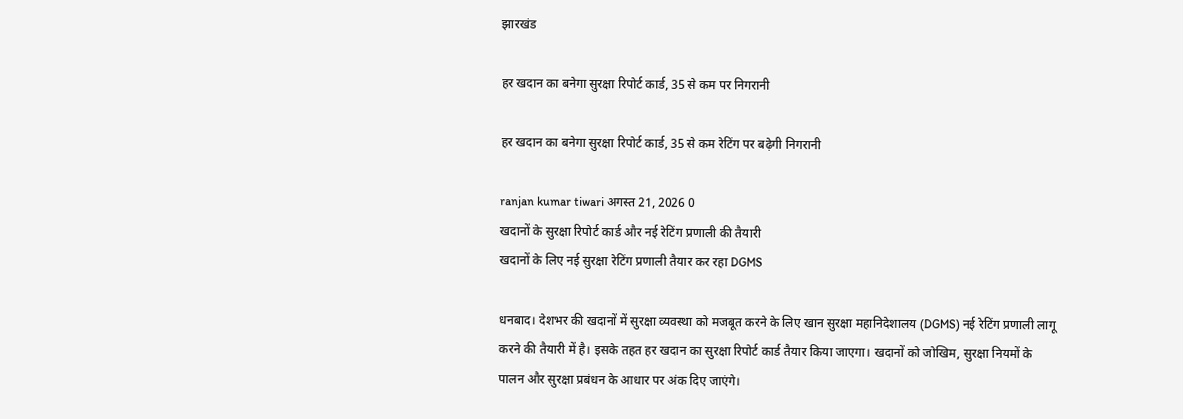झारखंड

हर खदान का बनेगा सुरक्षा रिपोर्ट कार्ड, 35 से कम पर निगरानी

हर खदान का बनेगा सुरक्षा रिपोर्ट कार्ड, 35 से कम रेटिंग पर बढ़ेगी निगरानी

ranjan kumar tiwari अगस्त 21, 2026 0
खदानों के सुरक्षा रिपोर्ट कार्ड और नई रेटिंग प्रणाली की तैयारी
खदानों के लिए नई सुरक्षा रेटिंग प्रणाली तैयार कर रहा DGMS

धनबाद। देशभर की खदानों में सुरक्षा व्यवस्था को मजबूत करने के लिए खान सुरक्षा महानिदेशालय (DGMS) नई रेटिंग प्रणाली लागू करने की तैयारी में है। इसके तहत हर खदान का सुरक्षा रिपोर्ट कार्ड तैयार किया जाएगा। खदानों को जोखिम, सुरक्षा नियमों के पालन और सुरक्षा प्रबंधन के आधार पर अंक दिए जाएंगे।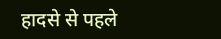हादसे से पहले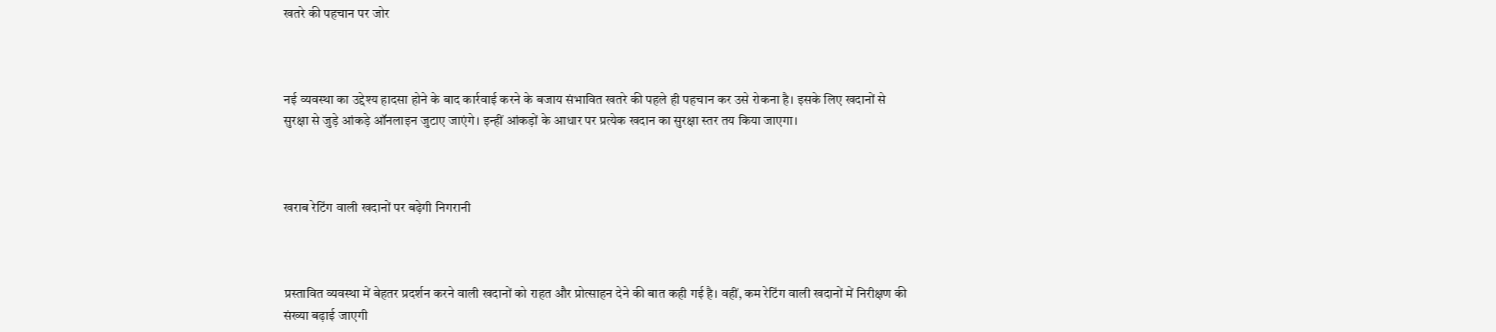खतरे की पहचान पर जोर



नई व्यवस्था का उद्देश्य हादसा होने के बाद कार्रवाई करने के बजाय संभावित खतरे की पहले ही पहचान कर उसे रोकना है। इसके लिए खदानों से सुरक्षा से जुड़े आंकड़े ऑनलाइन जुटाए जाएंगे। इन्हीं आंकड़ों के आधार पर प्रत्येक खदान का सुरक्षा स्तर तय किया जाएगा।



खराब रेटिंग वाली खदानों पर बढ़ेगी निगरानी



प्रस्तावित व्यवस्था में बेहतर प्रदर्शन करने वाली खदानों को राहत और प्रोत्साहन देने की बात कही गई है। वहीं, कम रेटिंग वाली खदानों में निरीक्षण की संख्या बढ़ाई जाएगी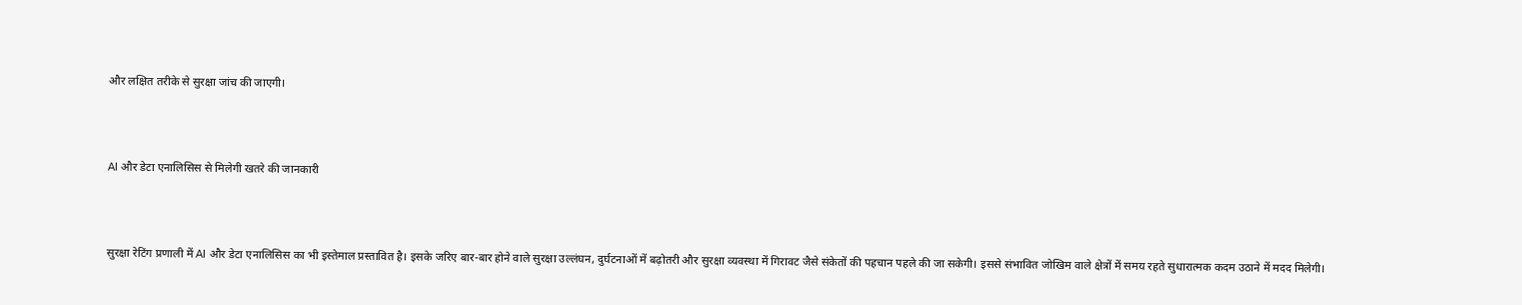और लक्षित तरीके से सुरक्षा जांच की जाएगी।



AI और डेटा एनालिसिस से मिलेगी खतरे की जानकारी



सुरक्षा रेटिंग प्रणाली में AI और डेटा एनालिसिस का भी इस्तेमाल प्रस्तावित है। इसके जरिए बार-बार होने वाले सुरक्षा उल्लंघन, दुर्घटनाओं में बढ़ोतरी और सुरक्षा व्यवस्था में गिरावट जैसे संकेतों की पहचान पहले की जा सकेगी। इससे संभावित जोखिम वाले क्षेत्रों में समय रहते सुधारात्मक कदम उठाने में मदद मिलेगी।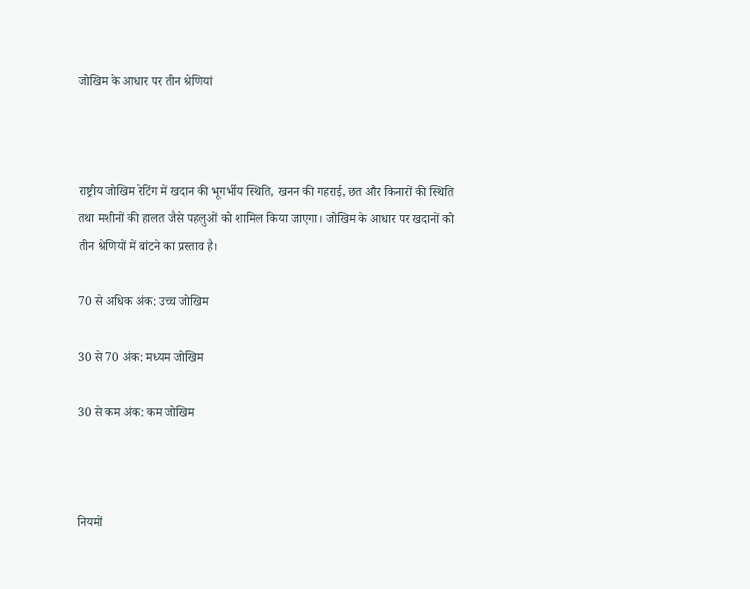जोखिम के आधार पर तीन श्रेणियां



राष्ट्रीय जोखिम रेटिंग में खदान की भूगर्भीय स्थिति, खनन की गहराई, छत और किनारों की स्थिति तथा मशीनों की हालत जैसे पहलुओं को शामिल किया जाएगा। जोखिम के आधार पर खदानों को तीन श्रेणियों में बांटने का प्रस्ताव है।

70 से अधिक अंक: उच्च जोखिम

30 से 70 अंक: मध्यम जोखिम

30 से कम अंक: कम जोखिम



नियमों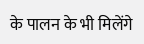के पालन के भी मिलेंगे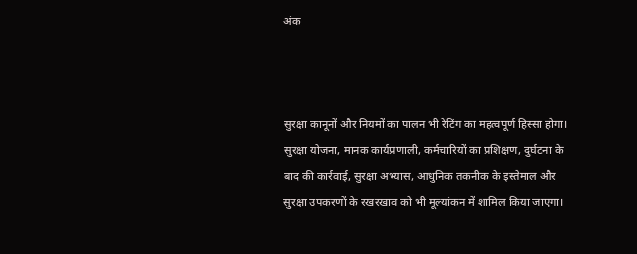अंक



सुरक्षा कानूनों और नियमों का पालन भी रेटिंग का महत्वपूर्ण हिस्सा होगा। सुरक्षा योजना, मानक कार्यप्रणाली, कर्मचारियों का प्रशिक्षण, दुर्घटना के बाद की कार्रवाई, सुरक्षा अभ्यास, आधुनिक तकनीक के इस्तेमाल और सुरक्षा उपकरणों के रखरखाव को भी मूल्यांकन में शामिल किया जाएगा।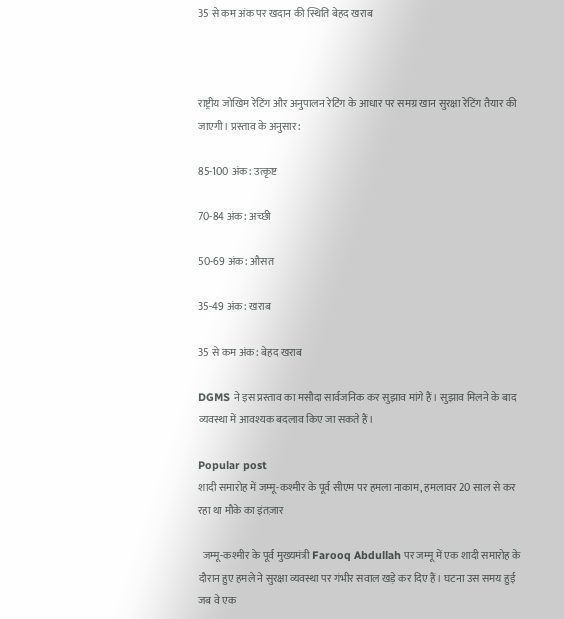35 से कम अंक पर खदान की स्थिति बेहद खराब



राष्ट्रीय जोखिम रेटिंग और अनुपालन रेटिंग के आधार पर समग्र खान सुरक्षा रेटिंग तैयार की जाएगी। प्रस्ताव के अनुसार:

85-100 अंक: उत्कृष्ट

70-84 अंक: अच्छी

50-69 अंक: औसत

35-49 अंक: खराब

35 से कम अंक: बेहद खराब

DGMS ने इस प्रस्ताव का मसौदा सार्वजनिक कर सुझाव मांगे हैं। सुझाव मिलने के बाद व्यवस्था में आवश्यक बदलाव किए जा सकते हैं।

Popular post
शादी समारोह में जम्मू-कश्मीर के पूर्व सीएम पर हमला नाकाम, हमलावर 20 साल से कर रहा था मौके का इंतज़ार

  जम्मू-कश्मीर के पूर्व मुख्यमंत्री Farooq Abdullah पर जम्मू में एक शादी समारोह के दौरान हुए हमले ने सुरक्षा व्यवस्था पर गंभीर सवाल खड़े कर दिए हैं। घटना उस समय हुई जब वे एक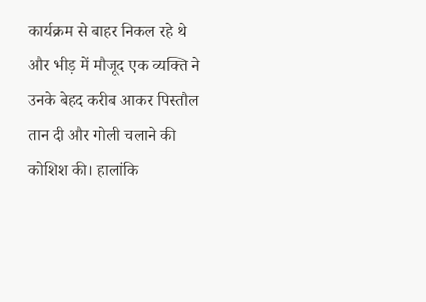कार्यक्रम से बाहर निकल रहे थे और भीड़ में मौजूद एक व्यक्ति ने उनके बेहद करीब आकर पिस्तौल तान दी और गोली चलाने की कोशिश की। हालांकि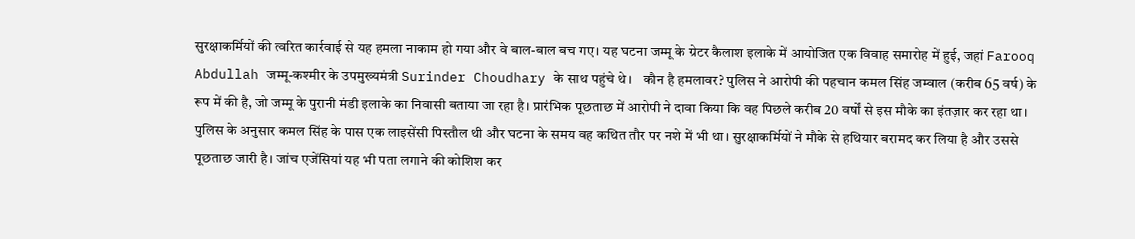सुरक्षाकर्मियों की त्वरित कार्रवाई से यह हमला नाकाम हो गया और वे बाल-बाल बच गए। यह घटना जम्मू के ग्रेटर कैलाश इलाके में आयोजित एक विवाह समारोह में हुई, जहां Farooq Abdullah जम्मू-कश्मीर के उपमुख्यमंत्री Surinder Choudhary के साथ पहुंचे थे।   कौन है हमलावर? पुलिस ने आरोपी की पहचान कमल सिंह जम्वाल (करीब 65 वर्ष) के रूप में की है, जो जम्मू के पुरानी मंडी इलाके का निवासी बताया जा रहा है। प्रारंभिक पूछताछ में आरोपी ने दावा किया कि वह पिछले करीब 20 वर्षों से इस मौके का इंतज़ार कर रहा था। पुलिस के अनुसार कमल सिंह के पास एक लाइसेंसी पिस्तौल थी और घटना के समय वह कथित तौर पर नशे में भी था। सुरक्षाकर्मियों ने मौके से हथियार बरामद कर लिया है और उससे पूछताछ जारी है। जांच एजेंसियां यह भी पता लगाने की कोशिश कर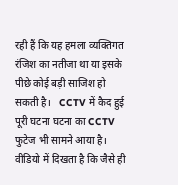रही हैं कि यह हमला व्यक्तिगत रंजिश का नतीजा था या इसके पीछे कोई बड़ी साजिश हो सकती है।   CCTV में कैद हुई पूरी घटना घटना का CCTV फुटेज भी सामने आया है। वीडियो में दिखता है कि जैसे ही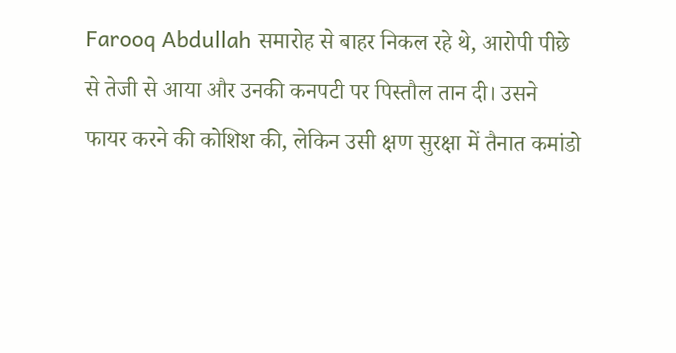Farooq Abdullah समारोह से बाहर निकल रहे थे, आरोपी पीछे से तेजी से आया और उनकी कनपटी पर पिस्तौल तान दी। उसने फायर करने की कोशिश की, लेकिन उसी क्षण सुरक्षा में तैनात कमांडो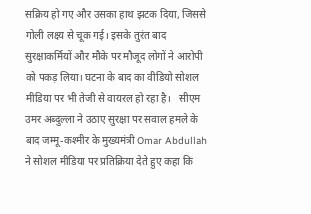सक्रिय हो गए और उसका हाथ झटक दिया, जिससे गोली लक्ष्य से चूक गई। इसके तुरंत बाद सुरक्षाकर्मियों और मौके पर मौजूद लोगों ने आरोपी को पकड़ लिया। घटना के बाद का वीडियो सोशल मीडिया पर भी तेजी से वायरल हो रहा है।   सीएम उमर अब्दुल्ला ने उठाए सुरक्षा पर सवाल हमले के बाद जम्मू-कश्मीर के मुख्यमंत्री Omar Abdullah ने सोशल मीडिया पर प्रतिक्रिया देते हुए कहा कि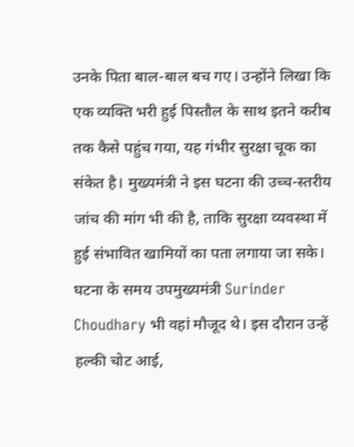उनके पिता बाल-बाल बच गए। उन्होंने लिखा कि एक व्यक्ति भरी हुई पिस्तौल के साथ इतने करीब तक कैसे पहुंच गया, यह गंभीर सुरक्षा चूक का संकेत है। मुख्यमंत्री ने इस घटना की उच्च-स्तरीय जांच की मांग भी की है, ताकि सुरक्षा व्यवस्था में हुई संभावित खामियों का पता लगाया जा सके। घटना के समय उपमुख्यमंत्री Surinder Choudhary भी वहां मौजूद थे। इस दौरान उन्हें हल्की चोट आई,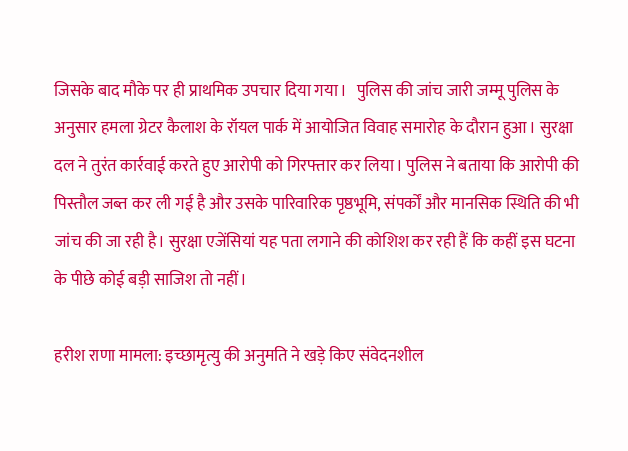जिसके बाद मौके पर ही प्राथमिक उपचार दिया गया।   पुलिस की जांच जारी जम्मू पुलिस के अनुसार हमला ग्रेटर कैलाश के रॉयल पार्क में आयोजित विवाह समारोह के दौरान हुआ। सुरक्षा दल ने तुरंत कार्रवाई करते हुए आरोपी को गिरफ्तार कर लिया। पुलिस ने बताया कि आरोपी की पिस्तौल जब्त कर ली गई है और उसके पारिवारिक पृष्ठभूमि, संपर्कों और मानसिक स्थिति की भी जांच की जा रही है। सुरक्षा एजेंसियां यह पता लगाने की कोशिश कर रही हैं कि कहीं इस घटना के पीछे कोई बड़ी साजिश तो नहीं।

हरीश राणा मामला: इच्छामृत्यु की अनुमति ने खड़े किए संवेदनशील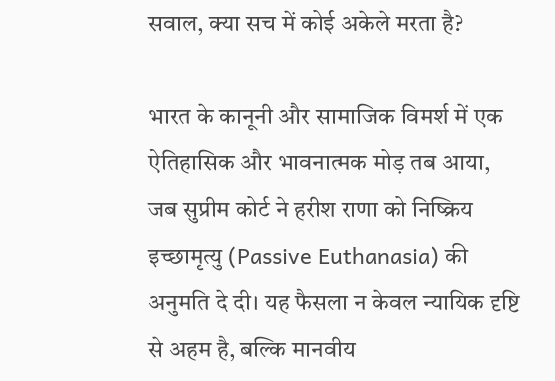सवाल, क्या सच में कोई अकेले मरता है?

भारत के कानूनी और सामाजिक विमर्श में एक ऐतिहासिक और भावनात्मक मोड़ तब आया, जब सुप्रीम कोर्ट ने हरीश राणा को निष्क्रिय इच्छामृत्यु (Passive Euthanasia) की अनुमति दे दी। यह फैसला न केवल न्यायिक दृष्टि से अहम है, बल्कि मानवीय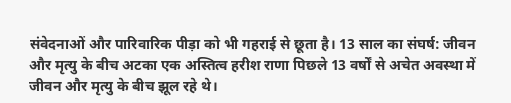संवेदनाओं और पारिवारिक पीड़ा को भी गहराई से छूता है। 13 साल का संघर्ष: जीवन और मृत्यु के बीच अटका एक अस्तित्व हरीश राणा पिछले 13 वर्षों से अचेत अवस्था में जीवन और मृत्यु के बीच झूल रहे थे।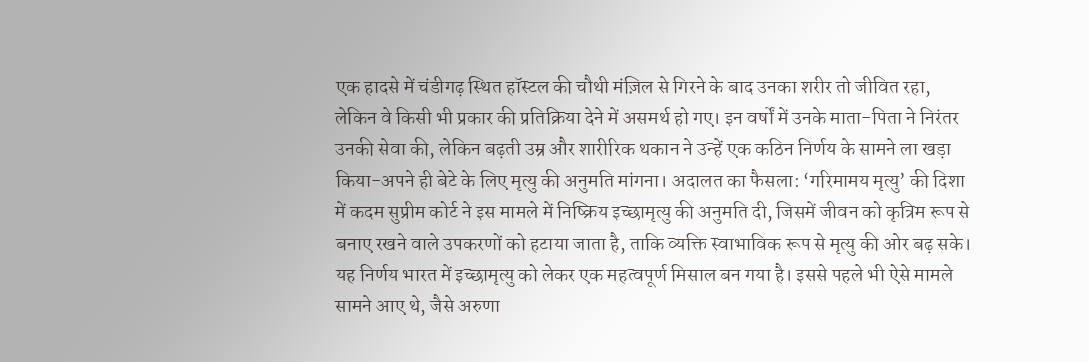एक हादसे में चंडीगढ़ स्थित हॉस्टल की चौथी मंज़िल से गिरने के बाद उनका शरीर तो जीवित रहा, लेकिन वे किसी भी प्रकार की प्रतिक्रिया देने में असमर्थ हो गए। इन वर्षों में उनके माता-पिता ने निरंतर उनकी सेवा की, लेकिन बढ़ती उम्र और शारीरिक थकान ने उन्हें एक कठिन निर्णय के सामने ला खड़ा किया-अपने ही बेटे के लिए मृत्यु की अनुमति मांगना। अदालत का फैसला: ‘गरिमामय मृत्यु’ की दिशा में कदम सुप्रीम कोर्ट ने इस मामले में निष्क्रिय इच्छामृत्यु की अनुमति दी, जिसमें जीवन को कृत्रिम रूप से बनाए रखने वाले उपकरणों को हटाया जाता है, ताकि व्यक्ति स्वाभाविक रूप से मृत्यु की ओर बढ़ सके। यह निर्णय भारत में इच्छामृत्यु को लेकर एक महत्वपूर्ण मिसाल बन गया है। इससे पहले भी ऐसे मामले सामने आए थे, जैसे अरुणा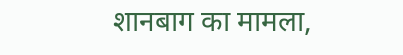शानबाग का मामला,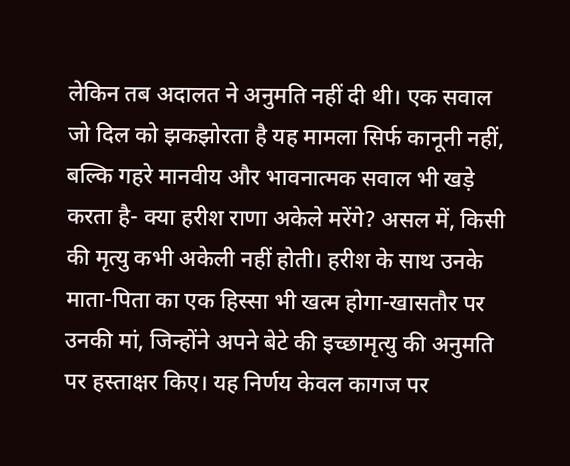लेकिन तब अदालत ने अनुमति नहीं दी थी। एक सवाल जो दिल को झकझोरता है यह मामला सिर्फ कानूनी नहीं, बल्कि गहरे मानवीय और भावनात्मक सवाल भी खड़े करता है- क्या हरीश राणा अकेले मरेंगे? असल में, किसी की मृत्यु कभी अकेली नहीं होती। हरीश के साथ उनके माता-पिता का एक हिस्सा भी खत्म होगा-खासतौर पर उनकी मां, जिन्होंने अपने बेटे की इच्छामृत्यु की अनुमति पर हस्ताक्षर किए। यह निर्णय केवल कागज पर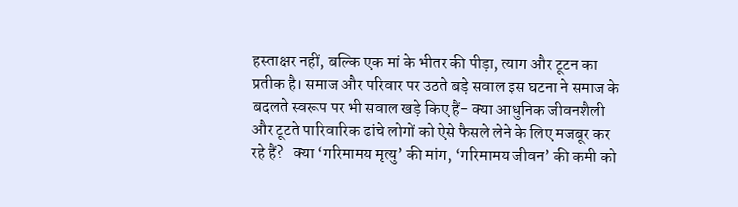हस्ताक्षर नहीं, बल्कि एक मां के भीतर की पीड़ा, त्याग और टूटन का प्रतीक है। समाज और परिवार पर उठते बड़े सवाल इस घटना ने समाज के बदलते स्वरूप पर भी सवाल खड़े किए हैं- क्या आधुनिक जीवनशैली और टूटते पारिवारिक ढांचे लोगों को ऐसे फैसले लेने के लिए मजबूर कर रहे हैं?   क्या ‘गरिमामय मृत्यु’ की मांग, ‘गरिमामय जीवन’ की कमी को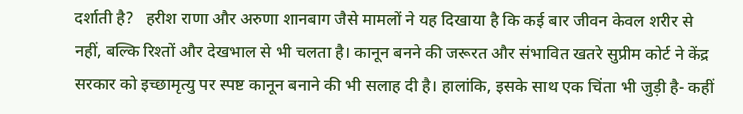दर्शाती है?   हरीश राणा और अरुणा शानबाग जैसे मामलों ने यह दिखाया है कि कई बार जीवन केवल शरीर से नहीं, बल्कि रिश्तों और देखभाल से भी चलता है। कानून बनने की जरूरत और संभावित खतरे सुप्रीम कोर्ट ने केंद्र सरकार को इच्छामृत्यु पर स्पष्ट कानून बनाने की भी सलाह दी है। हालांकि, इसके साथ एक चिंता भी जुड़ी है- कहीं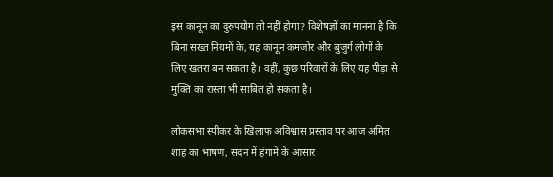इस कानून का दुरुपयोग तो नहीं होगा? विशेषज्ञों का मानना है कि बिना सख्त नियमों के, यह कानून कमजोर और बुजुर्ग लोगों के लिए खतरा बन सकता है। वहीं, कुछ परिवारों के लिए यह पीड़ा से मुक्ति का रास्ता भी साबित हो सकता है।

लोकसभा स्पीकर के खिलाफ अविश्वास प्रस्ताव पर आज अमित शाह का भाषण, सदन में हंगामे के आसार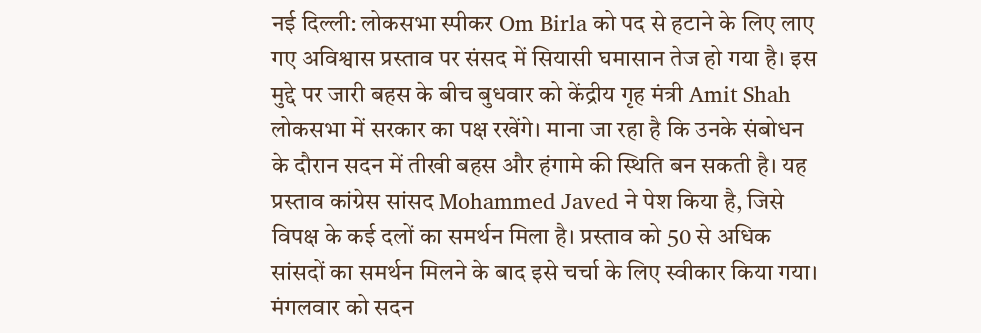नई दिल्ली: लोकसभा स्पीकर Om Birla को पद से हटाने के लिए लाए गए अविश्वास प्रस्ताव पर संसद में सियासी घमासान तेज हो गया है। इस मुद्दे पर जारी बहस के बीच बुधवार को केंद्रीय गृह मंत्री Amit Shah लोकसभा में सरकार का पक्ष रखेंगे। माना जा रहा है कि उनके संबोधन के दौरान सदन में तीखी बहस और हंगामे की स्थिति बन सकती है। यह प्रस्ताव कांग्रेस सांसद Mohammed Javed ने पेश किया है, जिसे विपक्ष के कई दलों का समर्थन मिला है। प्रस्ताव को 50 से अधिक सांसदों का समर्थन मिलने के बाद इसे चर्चा के लिए स्वीकार किया गया। मंगलवार को सदन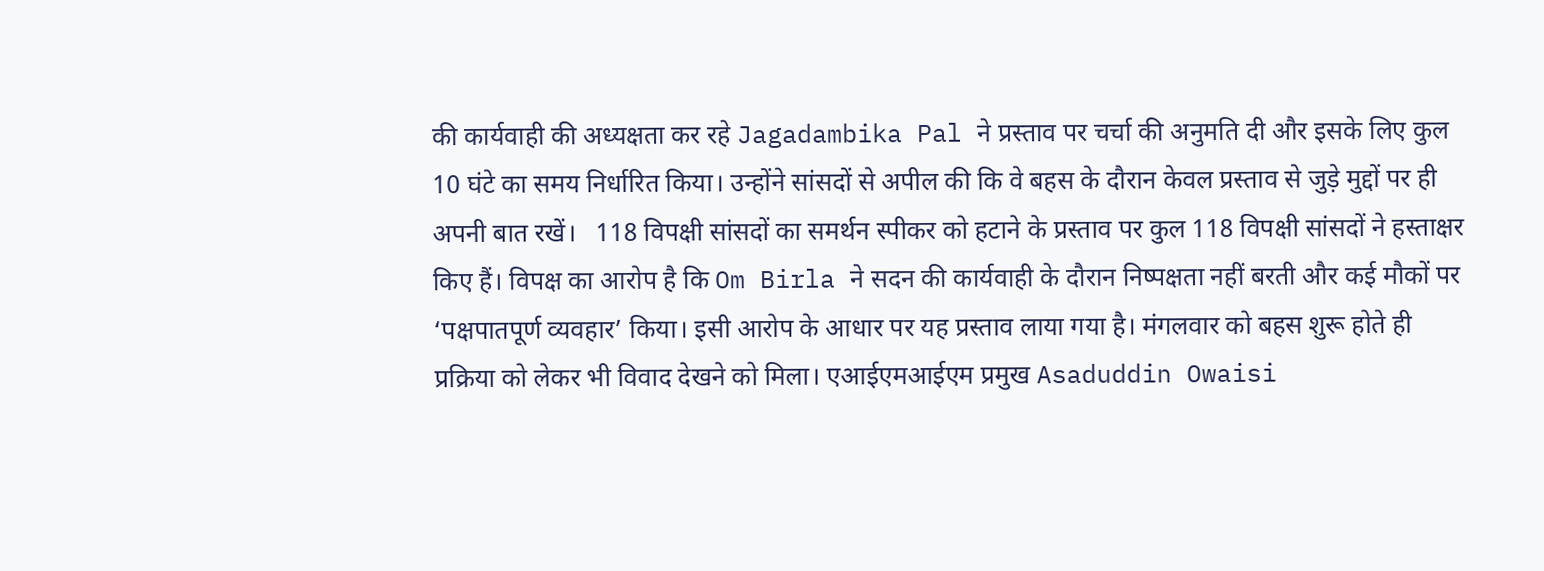की कार्यवाही की अध्यक्षता कर रहे Jagadambika Pal ने प्रस्ताव पर चर्चा की अनुमति दी और इसके लिए कुल 10 घंटे का समय निर्धारित किया। उन्होंने सांसदों से अपील की कि वे बहस के दौरान केवल प्रस्ताव से जुड़े मुद्दों पर ही अपनी बात रखें।   118 विपक्षी सांसदों का समर्थन स्पीकर को हटाने के प्रस्ताव पर कुल 118 विपक्षी सांसदों ने हस्ताक्षर किए हैं। विपक्ष का आरोप है कि Om Birla ने सदन की कार्यवाही के दौरान निष्पक्षता नहीं बरती और कई मौकों पर ‘पक्षपातपूर्ण व्यवहार’ किया। इसी आरोप के आधार पर यह प्रस्ताव लाया गया है। मंगलवार को बहस शुरू होते ही प्रक्रिया को लेकर भी विवाद देखने को मिला। एआईएमआईएम प्रमुख Asaduddin Owaisi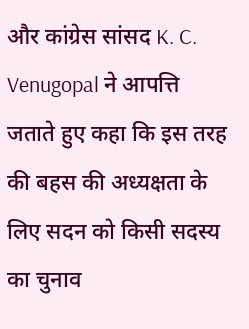और कांग्रेस सांसद K. C. Venugopal ने आपत्ति जताते हुए कहा कि इस तरह की बहस की अध्यक्षता के लिए सदन को किसी सदस्य का चुनाव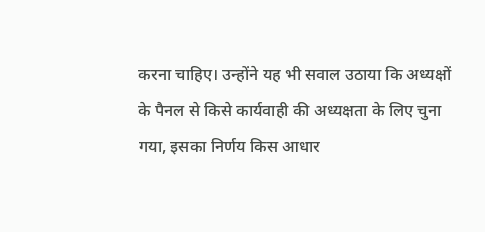करना चाहिए। उन्होंने यह भी सवाल उठाया कि अध्यक्षों के पैनल से किसे कार्यवाही की अध्यक्षता के लिए चुना गया, इसका निर्णय किस आधार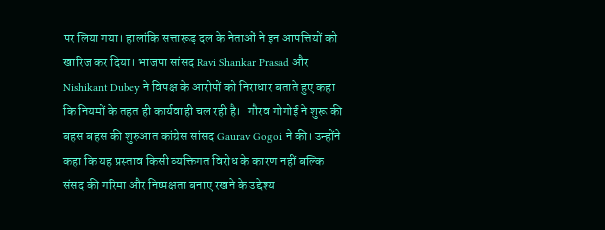पर लिया गया। हालांकि सत्तारूढ़ दल के नेताओं ने इन आपत्तियों को खारिज कर दिया। भाजपा सांसद Ravi Shankar Prasad और Nishikant Dubey ने विपक्ष के आरोपों को निराधार बताते हुए कहा कि नियमों के तहत ही कार्यवाही चल रही है।   गौरव गोगोई ने शुरू की बहस बहस की शुरुआत कांग्रेस सांसद Gaurav Gogoi ने की। उन्होंने कहा कि यह प्रस्ताव किसी व्यक्तिगत विरोध के कारण नहीं बल्कि संसद की गरिमा और निष्पक्षता बनाए रखने के उद्देश्य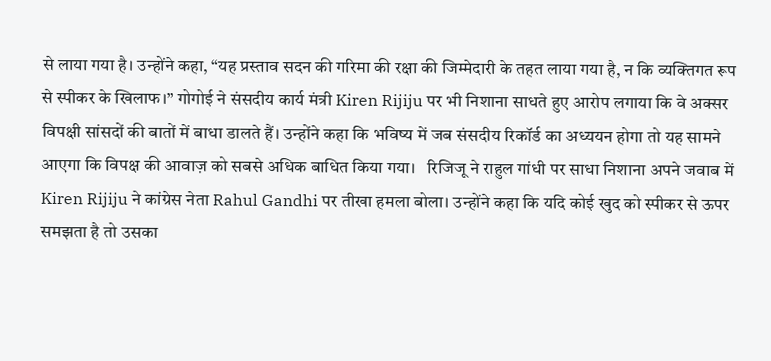से लाया गया है। उन्होंने कहा, “यह प्रस्ताव सदन की गरिमा की रक्षा की जिम्मेदारी के तहत लाया गया है, न कि व्यक्तिगत रूप से स्पीकर के खिलाफ।” गोगोई ने संसदीय कार्य मंत्री Kiren Rijiju पर भी निशाना साधते हुए आरोप लगाया कि वे अक्सर विपक्षी सांसदों की बातों में बाधा डालते हैं। उन्होंने कहा कि भविष्य में जब संसदीय रिकॉर्ड का अध्ययन होगा तो यह सामने आएगा कि विपक्ष की आवाज़ को सबसे अधिक बाधित किया गया।   रिजिजू ने राहुल गांधी पर साधा निशाना अपने जवाब में Kiren Rijiju ने कांग्रेस नेता Rahul Gandhi पर तीखा हमला बोला। उन्होंने कहा कि यदि कोई खुद को स्पीकर से ऊपर समझता है तो उसका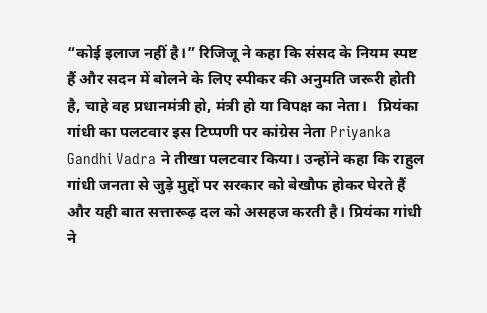“कोई इलाज नहीं है।” रिजिजू ने कहा कि संसद के नियम स्पष्ट हैं और सदन में बोलने के लिए स्पीकर की अनुमति जरूरी होती है, चाहे वह प्रधानमंत्री हो, मंत्री हो या विपक्ष का नेता।   प्रियंका गांधी का पलटवार इस टिप्पणी पर कांग्रेस नेता Priyanka Gandhi Vadra ने तीखा पलटवार किया। उन्होंने कहा कि राहुल गांधी जनता से जुड़े मुद्दों पर सरकार को बेखौफ होकर घेरते हैं और यही बात सत्तारूढ़ दल को असहज करती है। प्रियंका गांधी ने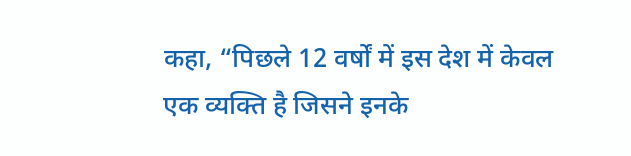कहा, “पिछले 12 वर्षों में इस देश में केवल एक व्यक्ति है जिसने इनके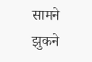सामने झुकने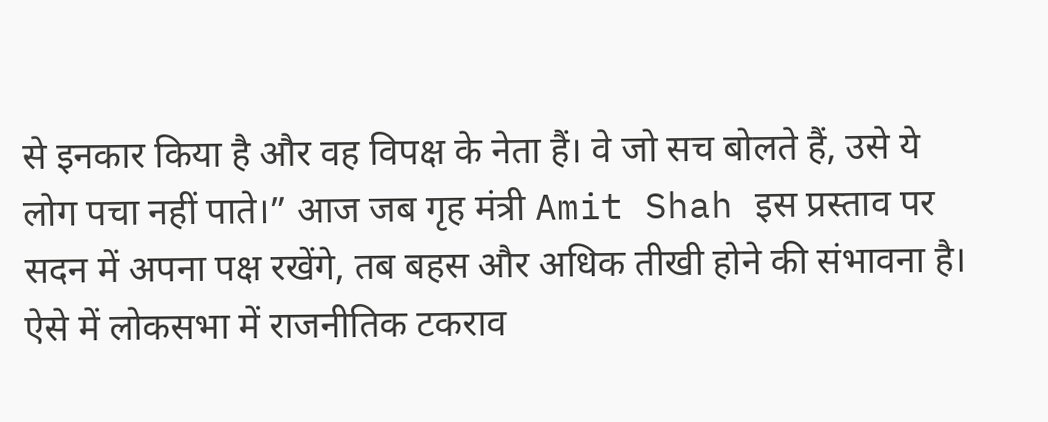से इनकार किया है और वह विपक्ष के नेता हैं। वे जो सच बोलते हैं, उसे ये लोग पचा नहीं पाते।” आज जब गृह मंत्री Amit Shah इस प्रस्ताव पर सदन में अपना पक्ष रखेंगे, तब बहस और अधिक तीखी होने की संभावना है। ऐसे में लोकसभा में राजनीतिक टकराव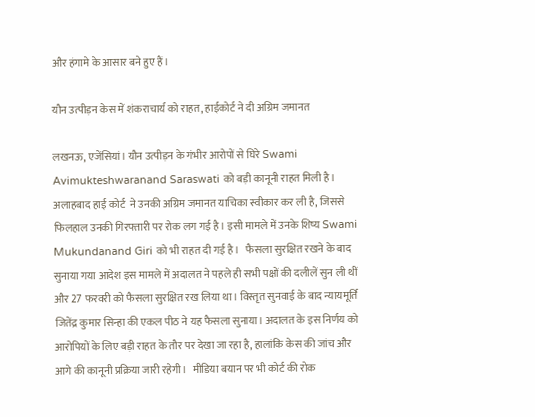और हंगामे के आसार बने हुए हैं।

यौन उत्पीड़न केस में शंकराचार्य को राहत, हाईकोर्ट ने दी अग्रिम जमानत

लखनऊ, एजेंसियां। यौन उत्पीड़न के गंभीर आरोपों से घिरे Swami Avimukteshwaranand Saraswati को बड़ी कानूनी राहत मिली है। अलाहबाद हाई कोर्ट  ने उनकी अग्रिम जमानत याचिका स्वीकार कर ली है, जिससे फिलहाल उनकी गिरफ्तारी पर रोक लग गई है। इसी मामले में उनके शिष्य Swami Mukundanand Giri को भी राहत दी गई है।   फैसला सुरक्षित रखने के बाद सुनाया गया आदेश इस मामले में अदालत ने पहले ही सभी पक्षों की दलीलें सुन ली थीं और 27 फरवरी को फैसला सुरक्षित रख लिया था। विस्तृत सुनवाई के बाद न्यायमूर्ति जितेंद्र कुमार सिन्हा की एकल पीठ ने यह फैसला सुनाया। अदालत के इस निर्णय को आरोपियों के लिए बड़ी राहत के तौर पर देखा जा रहा है, हालांकि केस की जांच और आगे की कानूनी प्रक्रिया जारी रहेगी।   मीडिया बयान पर भी कोर्ट की रोक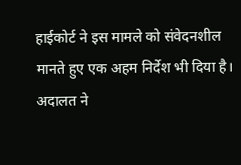हाईकोर्ट ने इस मामले को संवेदनशील मानते हुए एक अहम निर्देश भी दिया है। अदालत ने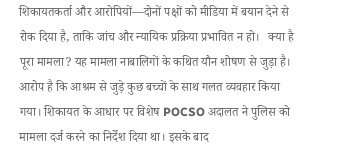शिकायतकर्ता और आरोपियों—दोनों पक्षों को मीडिया में बयान देने से रोक दिया है, ताकि जांच और न्यायिक प्रक्रिया प्रभावित न हो।   क्या है पूरा मामला? यह मामला नाबालिगों के कथित यौन शोषण से जुड़ा है। आरोप है कि आश्रम से जुड़े कुछ बच्चों के साथ गलत व्यवहार किया गया। शिकायत के आधार पर विशेष POCSO अदालत ने पुलिस को मामला दर्ज करने का निर्देश दिया था। इसके बाद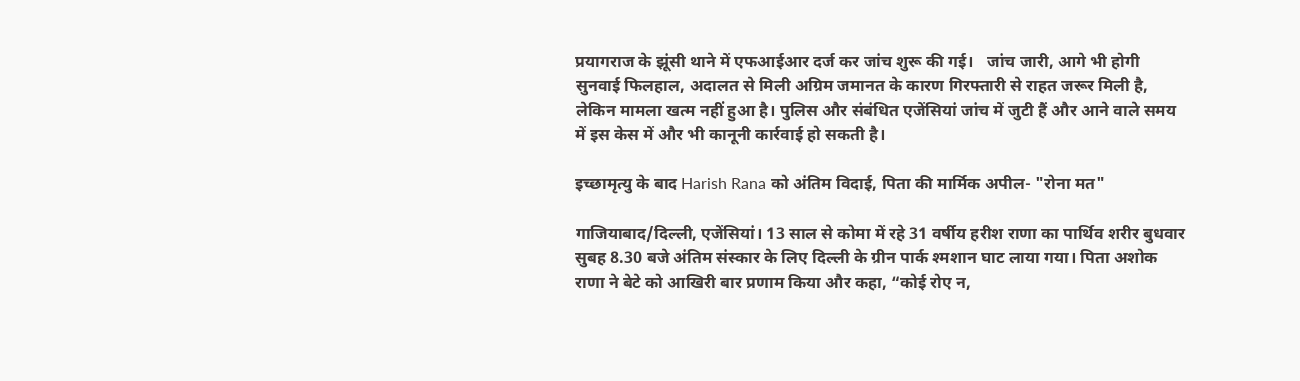प्रयागराज के झूंसी थाने में एफआईआर दर्ज कर जांच शुरू की गई।   जांच जारी, आगे भी होगी सुनवाई फिलहाल, अदालत से मिली अग्रिम जमानत के कारण गिरफ्तारी से राहत जरूर मिली है, लेकिन मामला खत्म नहीं हुआ है। पुलिस और संबंधित एजेंसियां जांच में जुटी हैं और आने वाले समय में इस केस में और भी कानूनी कार्रवाई हो सकती है।

इच्छामृत्यु के बाद Harish Rana को अंतिम विदाई, पिता की मार्मिक अपील- "रोना मत"

गाजियाबाद/दिल्ली, एजेंसियां। 13 साल से कोमा में रहे 31 वर्षीय हरीश राणा का पार्थिव शरीर बुधवार सुबह 8.30 बजे अंतिम संस्कार के लिए दिल्ली के ग्रीन पार्क श्मशान घाट लाया गया। पिता अशोक राणा ने बेटे को आखिरी बार प्रणाम किया और कहा, “कोई रोए न,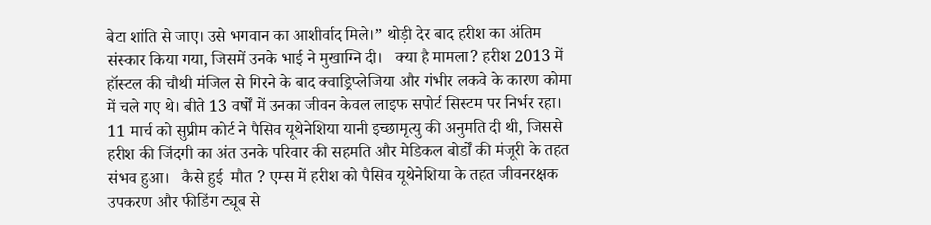बेटा शांति से जाए। उसे भगवान का आशीर्वाद मिले।” थोड़ी देर बाद हरीश का अंतिम संस्कार किया गया, जिसमें उनके भाई ने मुखाग्नि दी।   क्या है मामला? हरीश 2013 में हॉस्टल की चौथी मंजिल से गिरने के बाद क्वाड्रिप्लेजिया और गंभीर लकवे के कारण कोमा में चले गए थे। बीते 13 वर्षों में उनका जीवन केवल लाइफ सपोर्ट सिस्टम पर निर्भर रहा। 11 मार्च को सुप्रीम कोर्ट ने पैसिव यूथेनेशिया यानी इच्छामृत्यु की अनुमति दी थी, जिससे हरीश की जिंदगी का अंत उनके परिवार की सहमति और मेडिकल बोर्डों की मंजूरी के तहत संभव हुआ।   कैसे हुई  मौत ? एम्स में हरीश को पैसिव यूथेनेशिया के तहत जीवनरक्षक उपकरण और फीडिंग ट्यूब से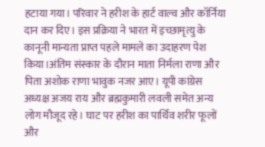हटाया गया। परिवार ने हरीश के हार्ट वाल्व और कॉर्निया दान कर दिए। इस प्रक्रिया ने भारत में इच्छामृत्यु के कानूनी मान्यता प्राप्त पहले मामले का उदाहरण पेश किया।अंतिम संस्कार के दौरान माता निर्मला राणा और पिता अशोक राणा भावुक नजर आए। यूपी कांग्रेस अध्यक्ष अजय राय और ब्रह्मकुमारी लवली समेत अन्य लोग मौजूद रहे। घाट पर हरीश का पार्थिव शरीर फूलों और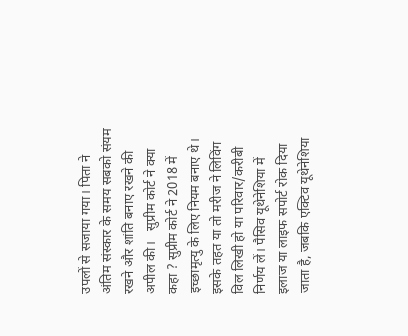उपलों से सजाया गया। पिता ने अंतिम संस्कार के समय सबको संयम रखने और शांति बनाए रखने की अपील की।   सुप्रीम कोर्ट ने क्या  कहा ? सुप्रीम कोर्ट ने 2018 में इच्छामृत्यु के लिए नियम बनाए थे। इसके तहत या तो मरीज ने लिविंग विल लिखी हो या परिवार/करीबी निर्णय लें। पैसिव यूथेनेशिया में इलाज या लाइफ सपोर्ट रोक दिया जाता है, जबकि एक्टिव यूथेनेशिया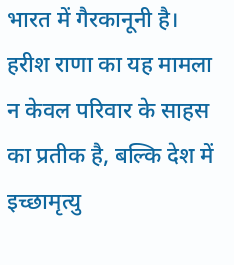भारत में गैरकानूनी है। हरीश राणा का यह मामला न केवल परिवार के साहस का प्रतीक है, बल्कि देश में इच्छामृत्यु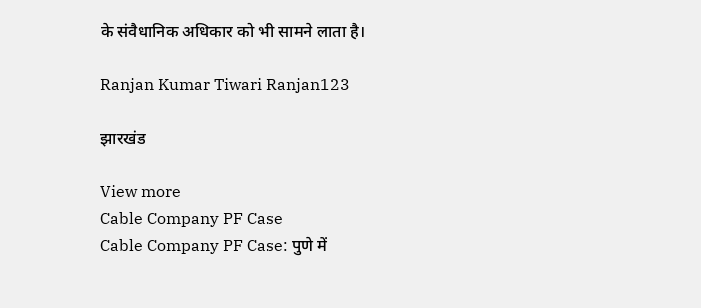के संवैधानिक अधिकार को भी सामने लाता है।

Ranjan Kumar Tiwari Ranjan123

झारखंड

View more
Cable Company PF Case
Cable Company PF Case: पुणे में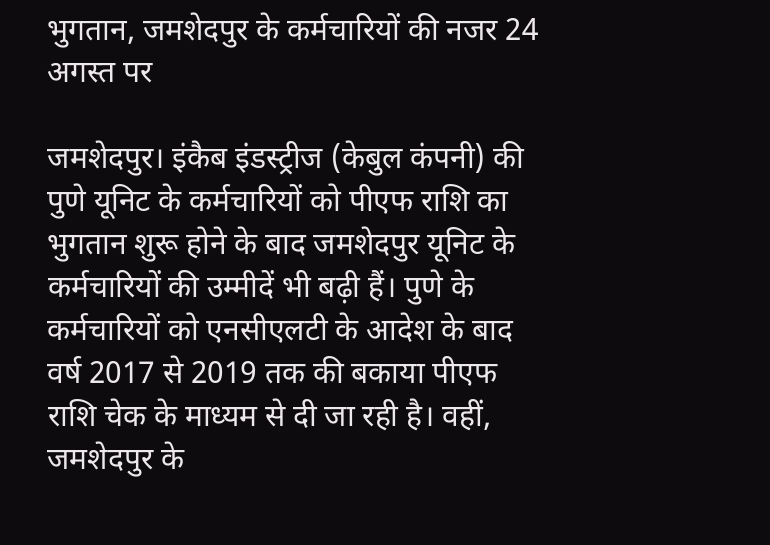भुगतान, जमशेदपुर के कर्मचारियों की नजर 24 अगस्त पर

जमशेदपुर। इंकैब इंडस्ट्रीज (केबुल कंपनी) की पुणे यूनिट के कर्मचारियों को पीएफ राशि का भुगतान शुरू होने के बाद जमशेदपुर यूनिट के कर्मचारियों की उम्मीदें भी बढ़ी हैं। पुणे के कर्मचारियों को एनसीएलटी के आदेश के बाद वर्ष 2017 से 2019 तक की बकाया पीएफ राशि चेक के माध्यम से दी जा रही है। वहीं, जमशेदपुर के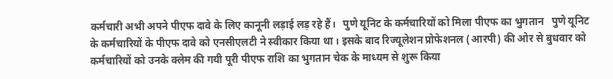कर्मचारी अभी अपने पीएफ दावे के लिए कानूनी लड़ाई लड़ रहे हैं।   पुणे यूनिट के कर्मचारियों को मिला पीएफ का भुगतान   पुणे यूनिट के कर्मचारियों के पीएफ दावे को एनसीएलटी ने स्वीकार किया था। इसके बाद रिज्यूलेशन प्रोफेशनल (आरपी) की ओर से बुधवार को कर्मचारियों को उनके क्लेम की गयी पूरी पीएफ राशि का भुगतान चेक के माध्यम से शुरू किया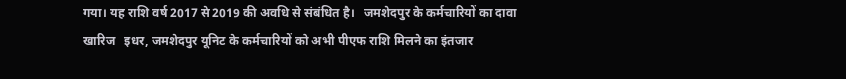गया। यह राशि वर्ष 2017 से 2019 की अवधि से संबंधित है।   जमशेदपुर के कर्मचारियों का दावा खारिज   इधर, जमशेदपुर यूनिट के कर्मचारियों को अभी पीएफ राशि मिलने का इंतजार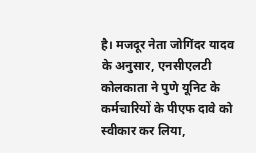है। मजदूर नेता जोगिंदर यादव के अनुसार, एनसीएलटी कोलकाता ने पुणे यूनिट के कर्मचारियों के पीएफ दावे को स्वीकार कर लिया,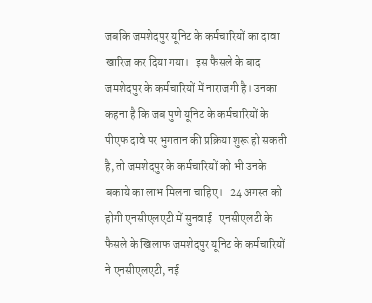जबकि जमशेदपुर यूनिट के कर्मचारियों का दावा खारिज कर दिया गया।   इस फैसले के बाद जमशेदपुर के कर्मचारियों में नाराजगी है। उनका कहना है कि जब पुणे यूनिट के कर्मचारियों के पीएफ दावे पर भुगतान की प्रक्रिया शुरू हो सकती है, तो जमशेदपुर के कर्मचारियों को भी उनके बकाये का लाभ मिलना चाहिए।   24 अगस्त को होगी एनसीएलएटी में सुनवाई   एनसीएलटी के फैसले के खिलाफ जमशेदपुर यूनिट के कर्मचारियों ने एनसीएलएटी, नई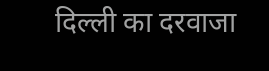दिल्ली का दरवाजा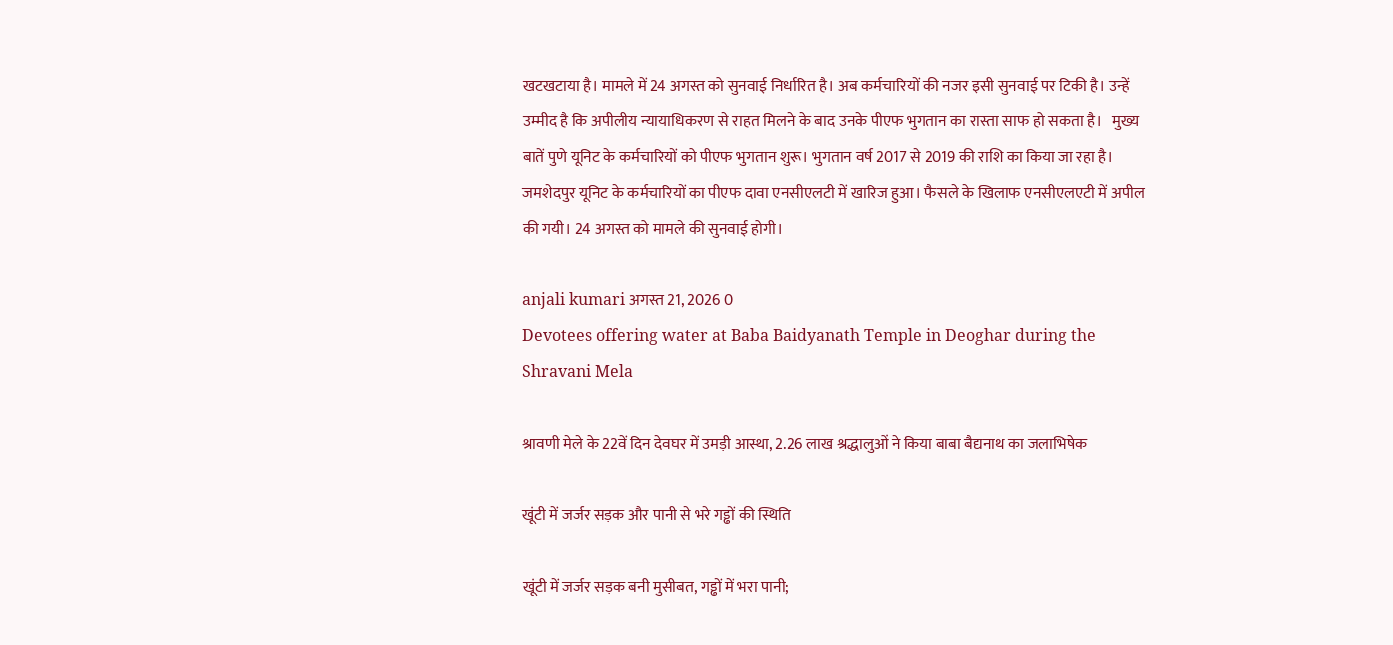खटखटाया है। मामले में 24 अगस्त को सुनवाई निर्धारित है। अब कर्मचारियों की नजर इसी सुनवाई पर टिकी है। उन्हें उम्मीद है कि अपीलीय न्यायाधिकरण से राहत मिलने के बाद उनके पीएफ भुगतान का रास्ता साफ हो सकता है।   मुख्य बातें पुणे यूनिट के कर्मचारियों को पीएफ भुगतान शुरू। भुगतान वर्ष 2017 से 2019 की राशि का किया जा रहा है। जमशेदपुर यूनिट के कर्मचारियों का पीएफ दावा एनसीएलटी में खारिज हुआ। फैसले के खिलाफ एनसीएलएटी में अपील की गयी। 24 अगस्त को मामले की सुनवाई होगी।

anjali kumari अगस्त 21, 2026 0
Devotees offering water at Baba Baidyanath Temple in Deoghar during the Shravani Mela

श्रावणी मेले के 22वें दिन देवघर में उमड़ी आस्था, 2.26 लाख श्रद्धालुओं ने किया बाबा बैद्यनाथ का जलाभिषेक

खूंटी में जर्जर सड़क और पानी से भरे गड्ढों की स्थिति

खूंटी में जर्जर सड़क बनी मुसीबत, गड्ढों में भरा पानी;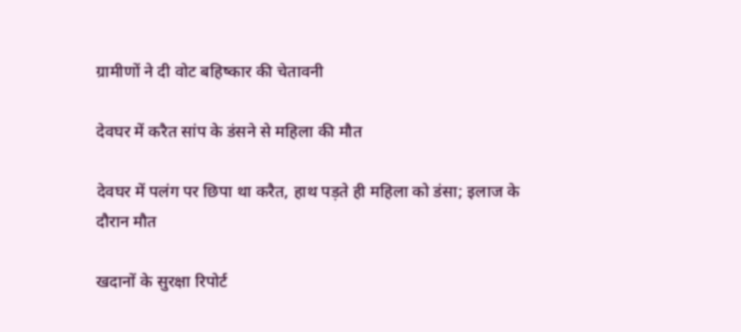ग्रामीणों ने दी वोट बहिष्कार की चेतावनी

देवघर में करैत सांप के डंसने से महिला की मौत

देवघर में पलंग पर छिपा था करैत, हाथ पड़ते ही महिला को डंसा; इलाज के दौरान मौत

खदानों के सुरक्षा रिपोर्ट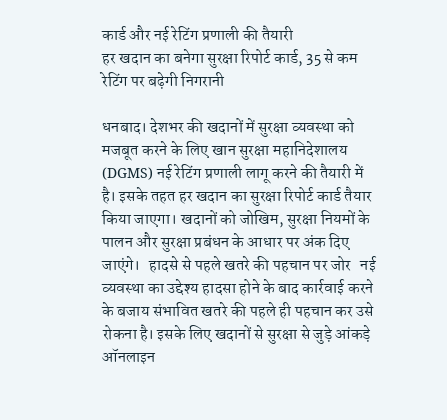कार्ड और नई रेटिंग प्रणाली की तैयारी
हर खदान का बनेगा सुरक्षा रिपोर्ट कार्ड, 35 से कम रेटिंग पर बढ़ेगी निगरानी

धनबाद। देशभर की खदानों में सुरक्षा व्यवस्था को मजबूत करने के लिए खान सुरक्षा महानिदेशालय (DGMS) नई रेटिंग प्रणाली लागू करने की तैयारी में है। इसके तहत हर खदान का सुरक्षा रिपोर्ट कार्ड तैयार किया जाएगा। खदानों को जोखिम, सुरक्षा नियमों के पालन और सुरक्षा प्रबंधन के आधार पर अंक दिए जाएंगे।   हादसे से पहले खतरे की पहचान पर जोर   नई व्यवस्था का उद्देश्य हादसा होने के बाद कार्रवाई करने के बजाय संभावित खतरे की पहले ही पहचान कर उसे रोकना है। इसके लिए खदानों से सुरक्षा से जुड़े आंकड़े ऑनलाइन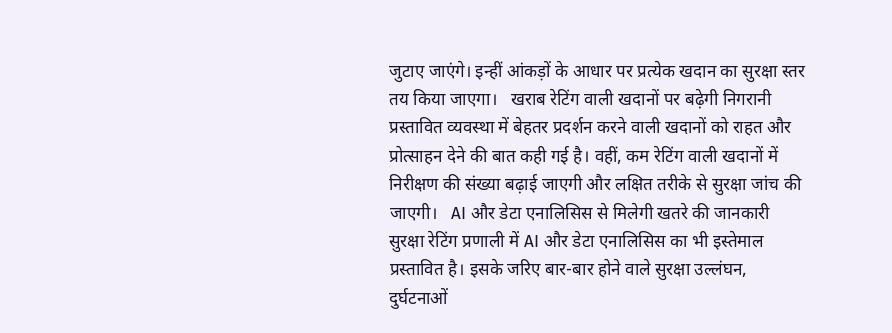जुटाए जाएंगे। इन्हीं आंकड़ों के आधार पर प्रत्येक खदान का सुरक्षा स्तर तय किया जाएगा।   खराब रेटिंग वाली खदानों पर बढ़ेगी निगरानी   प्रस्तावित व्यवस्था में बेहतर प्रदर्शन करने वाली खदानों को राहत और प्रोत्साहन देने की बात कही गई है। वहीं, कम रेटिंग वाली खदानों में निरीक्षण की संख्या बढ़ाई जाएगी और लक्षित तरीके से सुरक्षा जांच की जाएगी।   AI और डेटा एनालिसिस से मिलेगी खतरे की जानकारी   सुरक्षा रेटिंग प्रणाली में AI और डेटा एनालिसिस का भी इस्तेमाल प्रस्तावित है। इसके जरिए बार-बार होने वाले सुरक्षा उल्लंघन, दुर्घटनाओं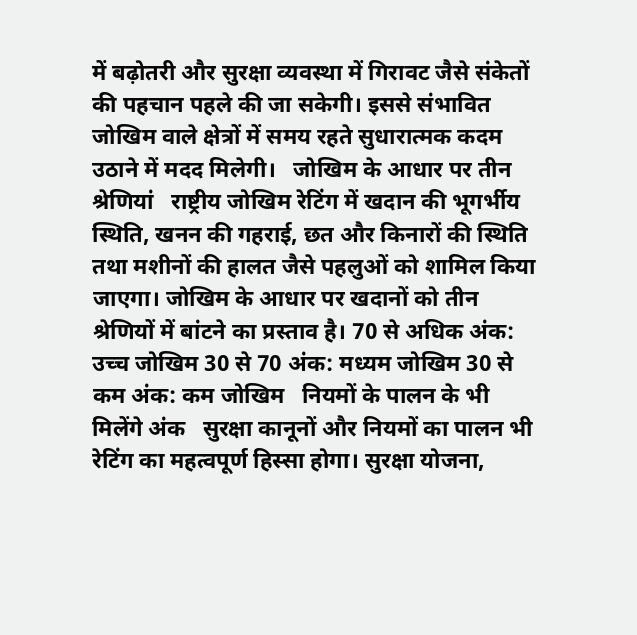में बढ़ोतरी और सुरक्षा व्यवस्था में गिरावट जैसे संकेतों की पहचान पहले की जा सकेगी। इससे संभावित जोखिम वाले क्षेत्रों में समय रहते सुधारात्मक कदम उठाने में मदद मिलेगी।   जोखिम के आधार पर तीन श्रेणियां   राष्ट्रीय जोखिम रेटिंग में खदान की भूगर्भीय स्थिति, खनन की गहराई, छत और किनारों की स्थिति तथा मशीनों की हालत जैसे पहलुओं को शामिल किया जाएगा। जोखिम के आधार पर खदानों को तीन श्रेणियों में बांटने का प्रस्ताव है। 70 से अधिक अंक: उच्च जोखिम 30 से 70 अंक: मध्यम जोखिम 30 से कम अंक: कम जोखिम   नियमों के पालन के भी मिलेंगे अंक   सुरक्षा कानूनों और नियमों का पालन भी रेटिंग का महत्वपूर्ण हिस्सा होगा। सुरक्षा योजना,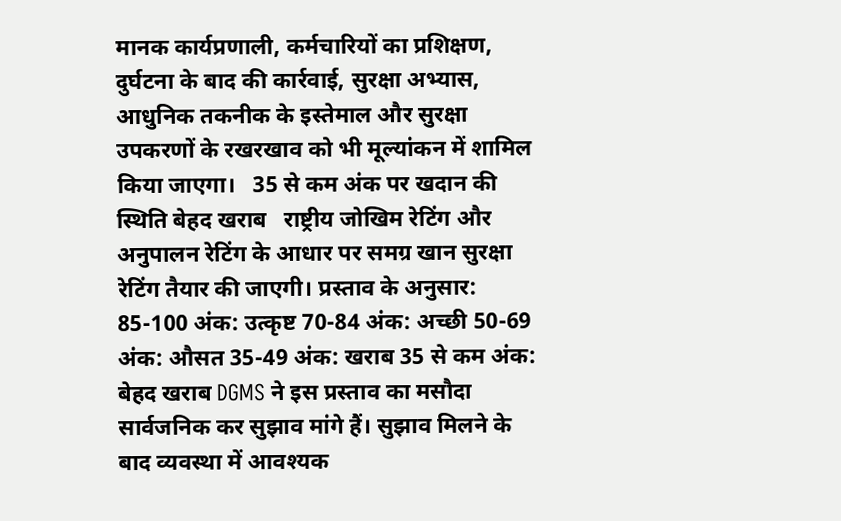मानक कार्यप्रणाली, कर्मचारियों का प्रशिक्षण, दुर्घटना के बाद की कार्रवाई, सुरक्षा अभ्यास, आधुनिक तकनीक के इस्तेमाल और सुरक्षा उपकरणों के रखरखाव को भी मूल्यांकन में शामिल किया जाएगा।   35 से कम अंक पर खदान की स्थिति बेहद खराब   राष्ट्रीय जोखिम रेटिंग और अनुपालन रेटिंग के आधार पर समग्र खान सुरक्षा रेटिंग तैयार की जाएगी। प्रस्ताव के अनुसार: 85-100 अंक: उत्कृष्ट 70-84 अंक: अच्छी 50-69 अंक: औसत 35-49 अंक: खराब 35 से कम अंक: बेहद खराब DGMS ने इस प्रस्ताव का मसौदा सार्वजनिक कर सुझाव मांगे हैं। सुझाव मिलने के बाद व्यवस्था में आवश्यक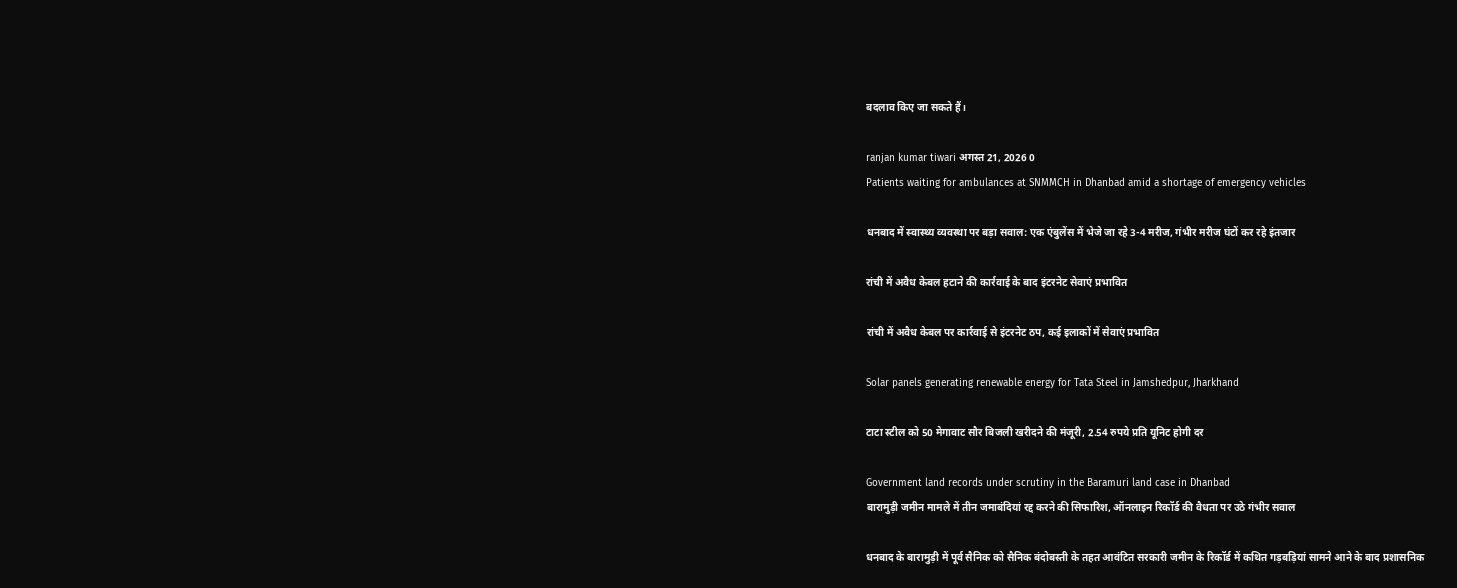बदलाव किए जा सकते हैं।

ranjan kumar tiwari अगस्त 21, 2026 0
Patients waiting for ambulances at SNMMCH in Dhanbad amid a shortage of emergency vehicles

धनबाद में स्वास्थ्य व्यवस्था पर बड़ा सवाल: एक एंबुलेंस में भेजे जा रहे 3-4 मरीज, गंभीर मरीज घंटों कर रहे इंतजार

रांची में अवैध केबल हटाने की कार्रवाई के बाद इंटरनेट सेवाएं प्रभावित

रांची में अवैध केबल पर कार्रवाई से इंटरनेट ठप, कई इलाकों में सेवाएं प्रभावित

Solar panels generating renewable energy for Tata Steel in Jamshedpur, Jharkhand

टाटा स्टील को 50 मेगावाट सौर बिजली खरीदने की मंजूरी, 2.54 रुपये प्रति यूनिट होगी दर

Government land records under scrutiny in the Baramuri land case in Dhanbad
बारामुड़ी जमीन मामले में तीन जमाबंदियां रद्द करने की सिफारिश, ऑनलाइन रिकॉर्ड की वैधता पर उठे गंभीर सवाल

धनबाद के बारामुड़ी में पूर्व सैनिक को सैनिक बंदोबस्ती के तहत आवंटित सरकारी जमीन के रिकॉर्ड में कथित गड़बड़ियां सामने आने के बाद प्रशासनिक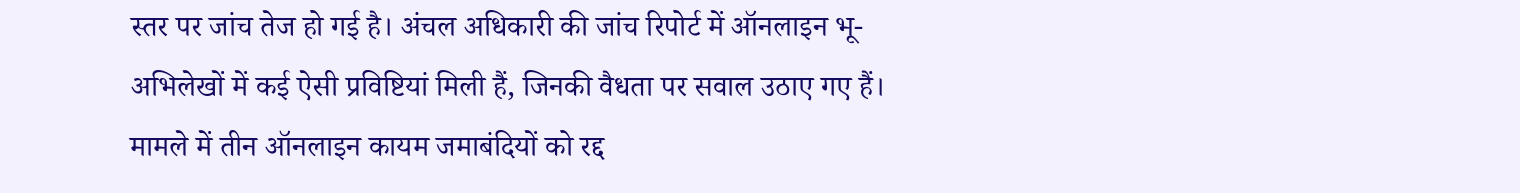स्तर पर जांच तेज हो गई है। अंचल अधिकारी की जांच रिपोर्ट में ऑनलाइन भू-अभिलेखों में कई ऐसी प्रविष्टियां मिली हैं, जिनकी वैधता पर सवाल उठाए गए हैं। मामले में तीन ऑनलाइन कायम जमाबंदियों को रद्द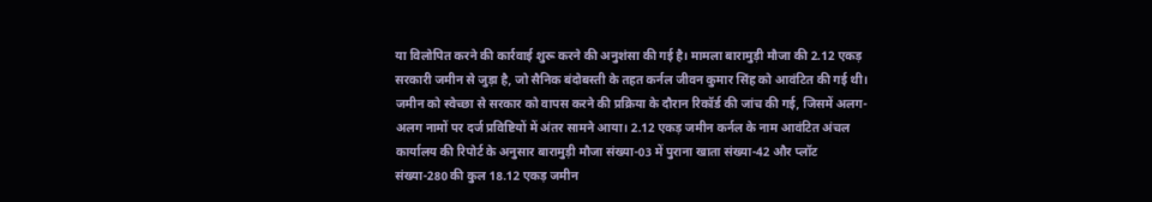या विलोपित करने की कार्रवाई शुरू करने की अनुशंसा की गई है। मामला बारामुड़ी मौजा की 2.12 एकड़ सरकारी जमीन से जुड़ा है, जो सैनिक बंदोबस्ती के तहत कर्नल जीवन कुमार सिंह को आवंटित की गई थी। जमीन को स्वेच्छा से सरकार को वापस करने की प्रक्रिया के दौरान रिकॉर्ड की जांच की गई, जिसमें अलग-अलग नामों पर दर्ज प्रविष्टियों में अंतर सामने आया। 2.12 एकड़ जमीन कर्नल के नाम आवंटित अंचल कार्यालय की रिपोर्ट के अनुसार बारामुड़ी मौजा संख्या-03 में पुराना खाता संख्या-42 और प्लॉट संख्या-280 की कुल 18.12 एकड़ जमीन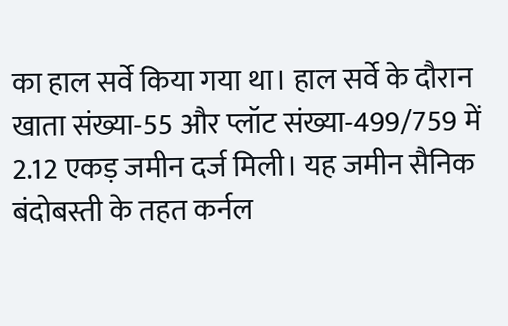का हाल सर्वे किया गया था। हाल सर्वे के दौरान खाता संख्या-55 और प्लॉट संख्या-499/759 में 2.12 एकड़ जमीन दर्ज मिली। यह जमीन सैनिक बंदोबस्ती के तहत कर्नल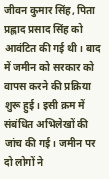जीवन कुमार सिंह, पिता प्रह्लाद प्रसाद सिंह को आवंटित की गई थी। बाद में जमीन को सरकार को वापस करने की प्रक्रिया शुरू हुई। इसी क्रम में संबंधित अभिलेखों की जांच की गई। जमीन पर दो लोगों ने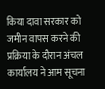किया दावा सरकार को जमीन वापस करने की प्रक्रिया के दौरान अंचल कार्यालय ने आम सूचना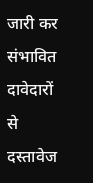जारी कर संभावित दावेदारों से दस्तावेज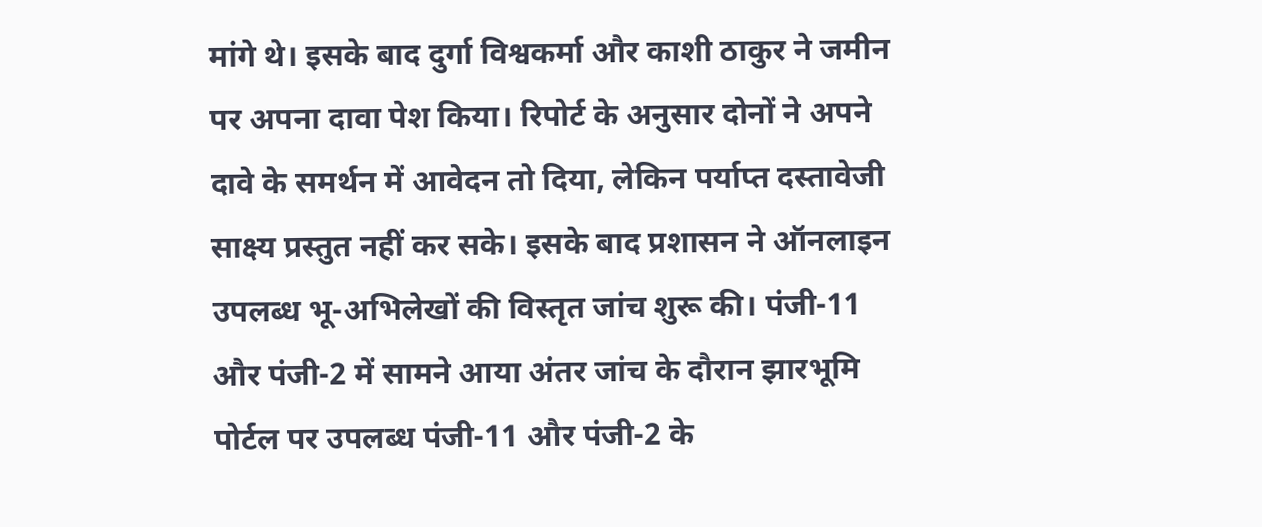मांगे थे। इसके बाद दुर्गा विश्वकर्मा और काशी ठाकुर ने जमीन पर अपना दावा पेश किया। रिपोर्ट के अनुसार दोनों ने अपने दावे के समर्थन में आवेदन तो दिया, लेकिन पर्याप्त दस्तावेजी साक्ष्य प्रस्तुत नहीं कर सके। इसके बाद प्रशासन ने ऑनलाइन उपलब्ध भू-अभिलेखों की विस्तृत जांच शुरू की। पंजी-11 और पंजी-2 में सामने आया अंतर जांच के दौरान झारभूमि पोर्टल पर उपलब्ध पंजी-11 और पंजी-2 के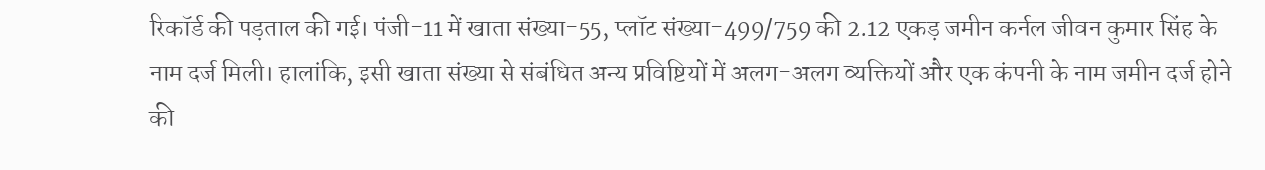रिकॉर्ड की पड़ताल की गई। पंजी-11 में खाता संख्या-55, प्लॉट संख्या-499/759 की 2.12 एकड़ जमीन कर्नल जीवन कुमार सिंह के नाम दर्ज मिली। हालांकि, इसी खाता संख्या से संबंधित अन्य प्रविष्टियों में अलग-अलग व्यक्तियों और एक कंपनी के नाम जमीन दर्ज होने की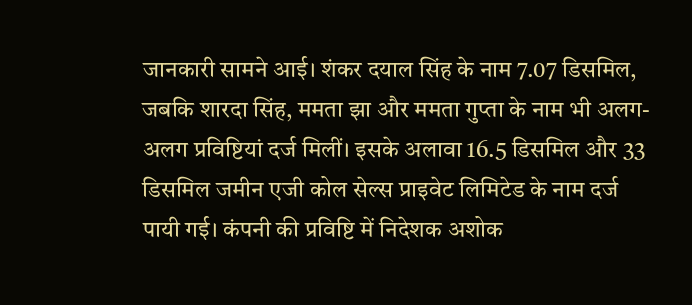जानकारी सामने आई। शंकर दयाल सिंह के नाम 7.07 डिसमिल, जबकि शारदा सिंह, ममता झा और ममता गुप्ता के नाम भी अलग-अलग प्रविष्टियां दर्ज मिलीं। इसके अलावा 16.5 डिसमिल और 33 डिसमिल जमीन एजी कोल सेल्स प्राइवेट लिमिटेड के नाम दर्ज पायी गई। कंपनी की प्रविष्टि में निदेशक अशोक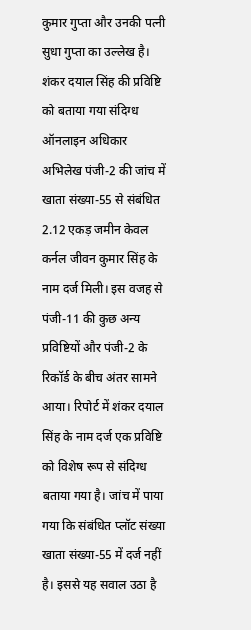कुमार गुप्ता और उनकी पत्नी सुधा गुप्ता का उल्लेख है। शंकर दयाल सिंह की प्रविष्टि को बताया गया संदिग्ध ऑनलाइन अधिकार अभिलेख पंजी-2 की जांच में खाता संख्या-55 से संबंधित 2.12 एकड़ जमीन केवल कर्नल जीवन कुमार सिंह के नाम दर्ज मिली। इस वजह से पंजी-11 की कुछ अन्य प्रविष्टियों और पंजी-2 के रिकॉर्ड के बीच अंतर सामने आया। रिपोर्ट में शंकर दयाल सिंह के नाम दर्ज एक प्रविष्टि को विशेष रूप से संदिग्ध बताया गया है। जांच में पाया गया कि संबंधित प्लॉट संख्या खाता संख्या-55 में दर्ज नहीं है। इससे यह सवाल उठा है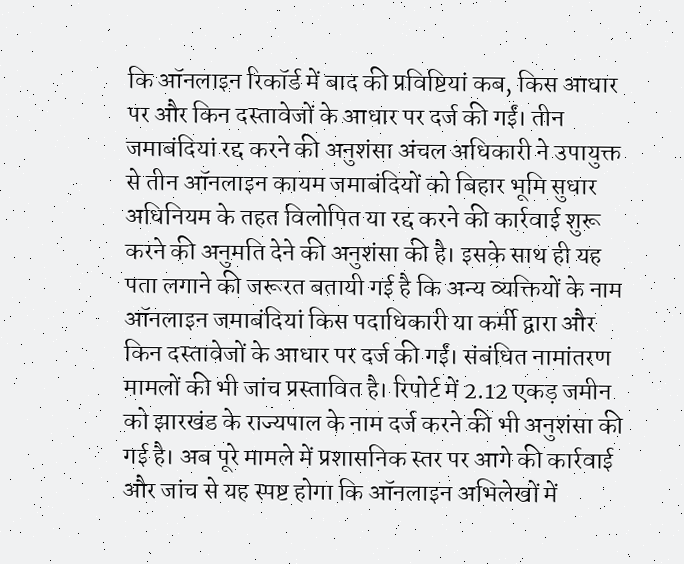कि ऑनलाइन रिकॉर्ड में बाद की प्रविष्टियां कब, किस आधार पर और किन दस्तावेजों के आधार पर दर्ज की गईं। तीन जमाबंदियां रद्द करने की अनुशंसा अंचल अधिकारी ने उपायुक्त से तीन ऑनलाइन कायम जमाबंदियों को बिहार भूमि सुधार अधिनियम के तहत विलोपित या रद्द करने की कार्रवाई शुरू करने की अनुमति देने की अनुशंसा की है। इसके साथ ही यह पता लगाने की जरूरत बतायी गई है कि अन्य व्यक्तियों के नाम ऑनलाइन जमाबंदियां किस पदाधिकारी या कर्मी द्वारा और किन दस्तावेजों के आधार पर दर्ज की गईं। संबंधित नामांतरण मामलों की भी जांच प्रस्तावित है। रिपोर्ट में 2.12 एकड़ जमीन को झारखंड के राज्यपाल के नाम दर्ज करने की भी अनुशंसा की गई है। अब पूरे मामले में प्रशासनिक स्तर पर आगे की कार्रवाई और जांच से यह स्पष्ट होगा कि ऑनलाइन अभिलेखों में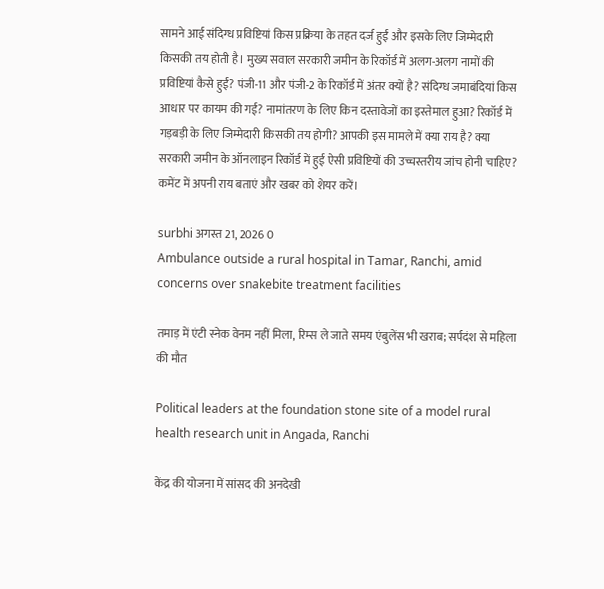सामने आई संदिग्ध प्रविष्टियां किस प्रक्रिया के तहत दर्ज हुईं और इसके लिए जिम्मेदारी किसकी तय होती है। मुख्य सवाल सरकारी जमीन के रिकॉर्ड में अलग-अलग नामों की प्रविष्टियां कैसे हुईं? पंजी-11 और पंजी-2 के रिकॉर्ड में अंतर क्यों है? संदिग्ध जमाबंदियां किस आधार पर कायम की गईं? नामांतरण के लिए किन दस्तावेजों का इस्तेमाल हुआ? रिकॉर्ड में गड़बड़ी के लिए जिम्मेदारी किसकी तय होगी? आपकी इस मामले में क्या राय है? क्या सरकारी जमीन के ऑनलाइन रिकॉर्ड में हुई ऐसी प्रविष्टियों की उच्चस्तरीय जांच होनी चाहिए? कमेंट में अपनी राय बताएं और खबर को शेयर करें।

surbhi अगस्त 21, 2026 0
Ambulance outside a rural hospital in Tamar, Ranchi, amid concerns over snakebite treatment facilities

तमाड़ में एंटी स्नेक वेनम नहीं मिला, रिम्स ले जाते समय एंबुलेंस भी खराब; सर्पदंश से महिला की मौत

Political leaders at the foundation stone site of a model rural health research unit in Angada, Ranchi

केंद्र की योजना में सांसद की अनदेखी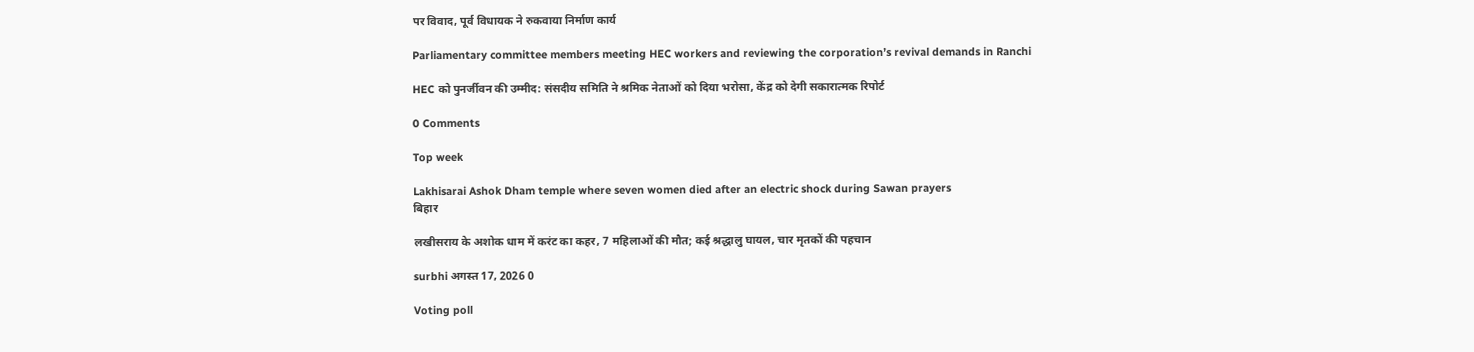पर विवाद, पूर्व विधायक ने रुकवाया निर्माण कार्य

Parliamentary committee members meeting HEC workers and reviewing the corporation’s revival demands in Ranchi

HEC को पुनर्जीवन की उम्मीद: संसदीय समिति ने श्रमिक नेताओं को दिया भरोसा, केंद्र को देगी सकारात्मक रिपोर्ट

0 Comments

Top week

Lakhisarai Ashok Dham temple where seven women died after an electric shock during Sawan prayers
बिहार

लखीसराय के अशोक धाम में करंट का कहर, 7 महिलाओं की मौत; कई श्रद्धालु घायल, चार मृतकों की पहचान

surbhi अगस्त 17, 2026 0

Voting poll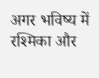अगर भविष्य में रश्मिका और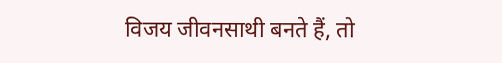विजय जीवनसाथी बनते हैं, तो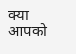क्या आपको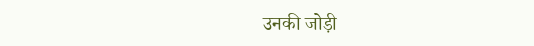उनकी जोड़ी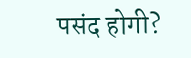पसंद होगी?